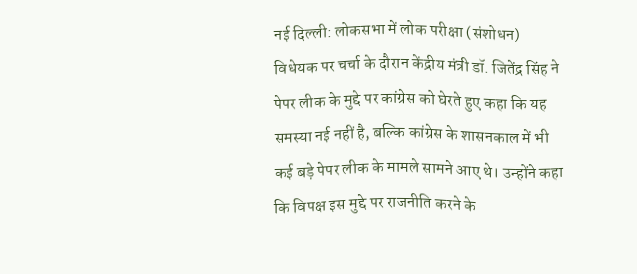नई दिल्ली: लोकसभा में लोक परीक्षा (संशोधन) विधेयक पर चर्चा के दौरान केंद्रीय मंत्री डॉ. जितेंद्र सिंह ने पेपर लीक के मुद्दे पर कांग्रेस को घेरते हुए कहा कि यह समस्या नई नहीं है, बल्कि कांग्रेस के शासनकाल में भी कई बड़े पेपर लीक के मामले सामने आए थे। उन्होंने कहा कि विपक्ष इस मुद्दे पर राजनीति करने के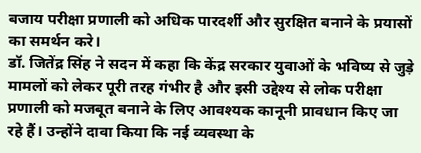बजाय परीक्षा प्रणाली को अधिक पारदर्शी और सुरक्षित बनाने के प्रयासों का समर्थन करे।
डॉ. जितेंद्र सिंह ने सदन में कहा कि केंद्र सरकार युवाओं के भविष्य से जुड़े मामलों को लेकर पूरी तरह गंभीर है और इसी उद्देश्य से लोक परीक्षा प्रणाली को मजबूत बनाने के लिए आवश्यक कानूनी प्रावधान किए जा रहे हैं। उन्होंने दावा किया कि नई व्यवस्था के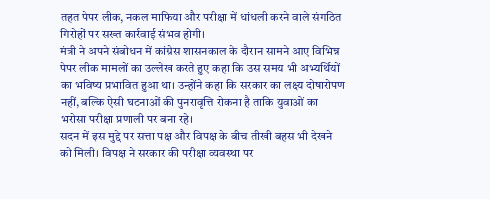तहत पेपर लीक, नकल माफिया और परीक्षा में धांधली करने वाले संगठित गिरोहों पर सख्त कार्रवाई संभव होगी।
मंत्री ने अपने संबोधन में कांग्रेस शासनकाल के दौरान सामने आए विभिन्न पेपर लीक मामलों का उल्लेख करते हुए कहा कि उस समय भी अभ्यर्थियों का भविष्य प्रभावित हुआ था। उन्होंने कहा कि सरकार का लक्ष्य दोषारोपण नहीं, बल्कि ऐसी घटनाओं की पुनरावृत्ति रोकना है ताकि युवाओं का भरोसा परीक्षा प्रणाली पर बना रहे।
सदन में इस मुद्दे पर सत्ता पक्ष और विपक्ष के बीच तीखी बहस भी देखने को मिली। विपक्ष ने सरकार की परीक्षा व्यवस्था पर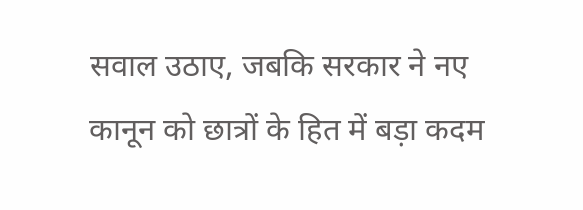सवाल उठाए, जबकि सरकार ने नए कानून को छात्रों के हित में बड़ा कदम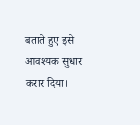बताते हुए इसे आवश्यक सुधार करार दिया।